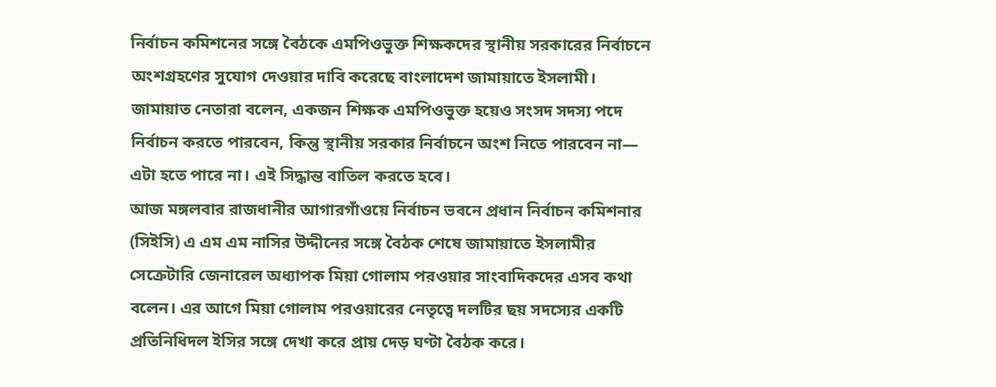নির্বাচন কমিশনের সঙ্গে বৈঠকে এমপিওভুক্ত শিক্ষকদের স্থানীয় সরকারের নির্বাচনে অংশগ্রহণের সুযোগ দেওয়ার দাবি করেছে বাংলাদেশ জামায়াতে ইসলামী। জামায়াত নেতারা বলেন, একজন শিক্ষক এমপিওভুক্ত হয়েও সংসদ সদস্য পদে নির্বাচন করতে পারবেন, কিন্তু স্থানীয় সরকার নির্বাচনে অংশ নিতে পারবেন না— এটা হতে পারে না। এই সিদ্ধান্ত বাতিল করতে হবে।
আজ মঙ্গলবার রাজধানীর আগারগাঁওয়ে নির্বাচন ভবনে প্রধান নির্বাচন কমিশনার (সিইসি) এ এম এম নাসির উদ্দীনের সঙ্গে বৈঠক শেষে জামায়াতে ইসলামীর সেক্রেটারি জেনারেল অধ্যাপক মিয়া গোলাম পরওয়ার সাংবাদিকদের এসব কথা বলেন। এর আগে মিয়া গোলাম পরওয়ারের নেতৃত্বে দলটির ছয় সদস্যের একটি প্রতিনিধিদল ইসির সঙ্গে দেখা করে প্রায় দেড় ঘণ্টা বৈঠক করে।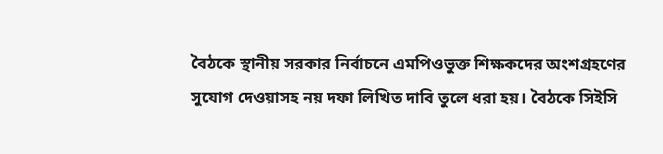বৈঠকে স্থানীয় সরকার নির্বাচনে এমপিওভুক্ত শিক্ষকদের অংশগ্রহণের সুযোগ দেওয়াসহ নয় দফা লিখিত দাবি তুলে ধরা হয়। বৈঠকে সিইসি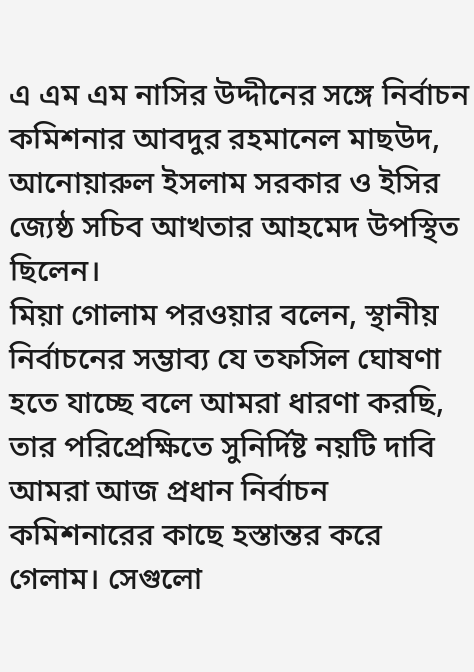এ এম এম নাসির উদ্দীনের সঙ্গে নির্বাচন কমিশনার আবদুর রহমানেল মাছউদ, আনোয়ারুল ইসলাম সরকার ও ইসির জ্যেষ্ঠ সচিব আখতার আহমেদ উপস্থিত ছিলেন।
মিয়া গোলাম পরওয়ার বলেন, স্থানীয় নির্বাচনের সম্ভাব্য যে তফসিল ঘোষণা হতে যাচ্ছে বলে আমরা ধারণা করছি, তার পরিপ্রেক্ষিতে সুনির্দিষ্ট নয়টি দাবি আমরা আজ প্রধান নির্বাচন কমিশনারের কাছে হস্তান্তর করে গেলাম। সেগুলো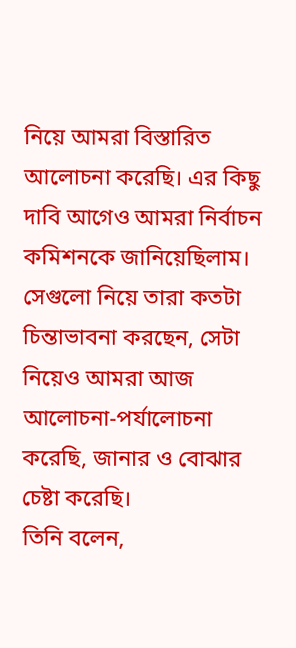নিয়ে আমরা বিস্তারিত আলোচনা করেছি। এর কিছু দাবি আগেও আমরা নির্বাচন কমিশনকে জানিয়েছিলাম। সেগুলো নিয়ে তারা কতটা চিন্তাভাবনা করছেন, সেটা নিয়েও আমরা আজ আলোচনা-পর্যালোচনা করেছি, জানার ও বোঝার চেষ্টা করেছি।
তিনি বলেন,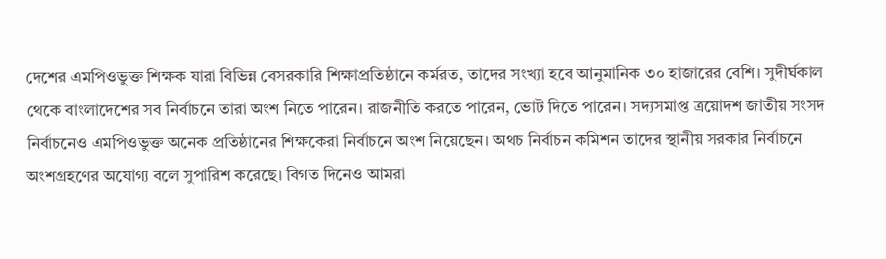দেশের এমপিওভুক্ত শিক্ষক যারা বিভিন্ন বেসরকারি শিক্ষাপ্রতিষ্ঠানে কর্মরত, তাদের সংখ্যা হবে আনুমানিক ৩০ হাজারের বেশি। সুদীর্ঘকাল থেকে বাংলাদেশের সব নির্বাচনে তারা অংশ নিতে পারেন। রাজনীতি করতে পারেন, ভোট দিতে পারেন। সদ্যসমাপ্ত ত্রয়োদশ জাতীয় সংসদ নির্বাচনেও এমপিওভুক্ত অনেক প্রতিষ্ঠানের শিক্ষকেরা নির্বাচনে অংশ নিয়েছেন। অথচ নির্বাচন কমিশন তাদের স্থানীয় সরকার নির্বাচনে অংশগ্রহণের অযোগ্য বলে সুপারিশ করেছে। বিগত দিনেও আমরা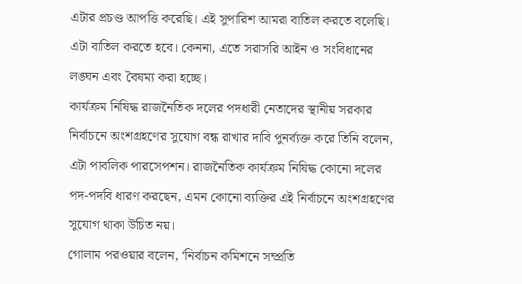এটার প্রচণ্ড আপত্তি করেছি। এই সুপারিশ আমরা বাতিল করতে বলেছি। এটা বাতিল করতে হবে। কেননা, এতে সরাসরি আইন ও সংবিধানের লঙ্ঘন এবং বৈষম্য করা হচ্ছে।
কার্যক্রম নিষিদ্ধ রাজনৈতিক দলের পদধারী নেতাদের স্থানীয় সরকার নির্বাচনে অংশগ্রহণের সুযোগ বন্ধ রাখার দাবি পুনর্ব্যক্ত করে তিনি বলেন, এটা পাবলিক পারসেপশন। রাজনৈতিক কার্যক্রম নিষিদ্ধ কোনো দলের পদ-পদবি ধারণ করছেন, এমন কোনো ব্যক্তির এই নির্বাচনে অংশগ্রহণের সুযোগ থাকা উচিত নয়।
গোলাম পরওয়ার বলেন, ‘নির্বাচন কমিশনে সম্প্রতি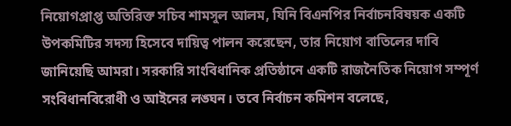নিয়োগপ্রাপ্ত অতিরিক্ত সচিব শামসুল আলম, যিনি বিএনপির নির্বাচনবিষয়ক একটি উপকমিটির সদস্য হিসেবে দায়িত্ব পালন করেছেন, তার নিয়োগ বাতিলের দাবি জানিয়েছি আমরা। সরকারি সাংবিধানিক প্রতিষ্ঠানে একটি রাজনৈতিক নিয়োগ সম্পূর্ণ সংবিধানবিরোধী ও আইনের লঙ্ঘন। তবে নির্বাচন কমিশন বলেছে,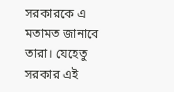সরকারকে এ মতামত জানাবে তারা। যেহেতু সরকার এই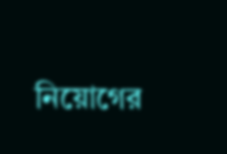নিয়োগের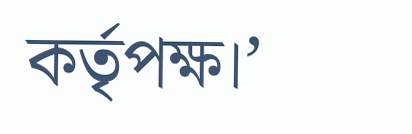কর্তৃপক্ষ।’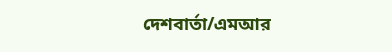দেশবার্তা/এমআর